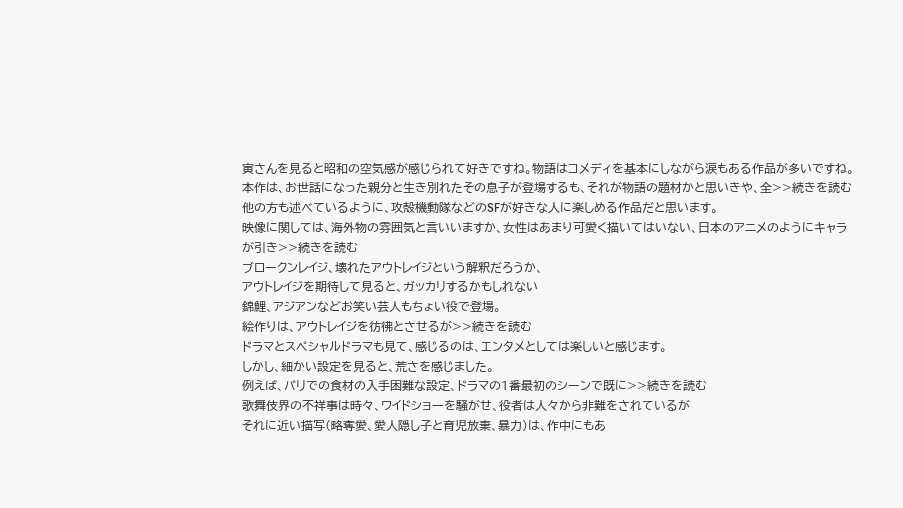寅さんを見ると昭和の空気感が感じられて好きですね。物語はコメディを基本にしながら涙もある作品が多いですね。
本作は、お世話になった親分と生き別れたその息子が登場するも、それが物語の題材かと思いきや、全>>続きを読む
他の方も述べているように、攻殻機動隊などのSFが好きな人に楽しめる作品だと思います。
映像に関しては、海外物の雰囲気と言いいますか、女性はあまり可愛く描いてはいない、日本のアニメのようにキャラが引き>>続きを読む
ブロークンレイジ、壊れたアウトレイジという解釈だろうか、
アウトレイジを期待して見ると、ガッカリするかもしれない
錦鯉、アジアンなどお笑い芸人もちょい役で登場。
絵作りは、アウトレイジを彷彿とさせるが>>続きを読む
ドラマとスペシャルドラマも見て、感じるのは、エンタメとしては楽しいと感じます。
しかし、細かい設定を見ると、荒さを感じました。
例えば、パリでの食材の入手困難な設定、ドラマの1番最初のシーンで既に>>続きを読む
歌舞伎界の不祥事は時々、ワイドショーを騒がせ、役者は人々から非難をされているが
それに近い描写(略奪愛、愛人隠し子と育児放棄、暴力)は、作中にもあ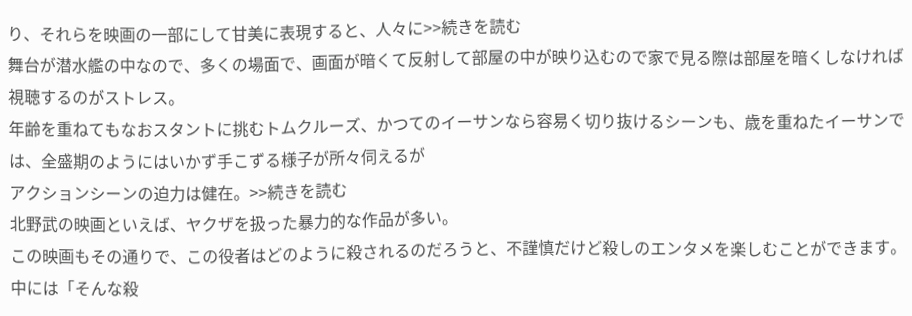り、それらを映画の一部にして甘美に表現すると、人々に>>続きを読む
舞台が潜水艦の中なので、多くの場面で、画面が暗くて反射して部屋の中が映り込むので家で見る際は部屋を暗くしなければ視聴するのがストレス。
年齢を重ねてもなおスタントに挑むトムクルーズ、かつてのイーサンなら容易く切り抜けるシーンも、歳を重ねたイーサンでは、全盛期のようにはいかず手こずる様子が所々伺えるが
アクションシーンの迫力は健在。>>続きを読む
北野武の映画といえば、ヤクザを扱った暴力的な作品が多い。
この映画もその通りで、この役者はどのように殺されるのだろうと、不謹慎だけど殺しのエンタメを楽しむことができます。
中には「そんな殺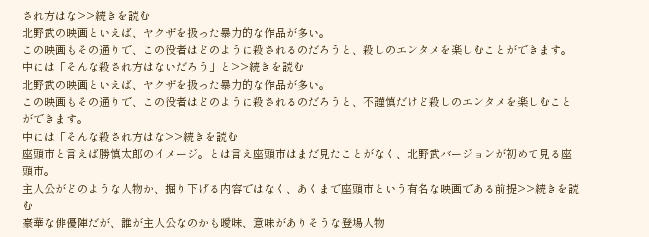され方はな>>続きを読む
北野武の映画といえば、ヤクザを扱った暴力的な作品が多い。
この映画もその通りで、この役者はどのように殺されるのだろうと、殺しのエンタメを楽しむことができます。
中には「そんな殺され方はないだろう」と>>続きを読む
北野武の映画といえば、ヤクザを扱った暴力的な作品が多い。
この映画もその通りで、この役者はどのように殺されるのだろうと、不謹慎だけど殺しのエンタメを楽しむことができます。
中には「そんな殺され方はな>>続きを読む
座頭市と言えば勝慎太郎のイメージ。とは言え座頭市はまだ見たことがなく、北野武バージョンが初めて見る座頭市。
主人公がどのような人物か、掘り下げる内容ではなく、あくまで座頭市という有名な映画である前提>>続きを読む
豪華な俳優陣だが、誰が主人公なのかも曖昧、意味がありそうな登場人物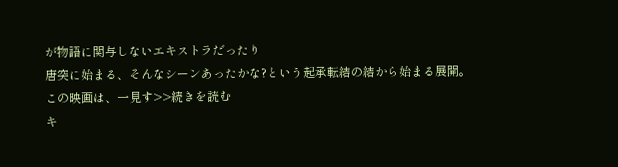が物語に関与しないエキストラだったり
唐突に始まる、そんなシーンあったかな?という起承転結の結から始まる展開。
この映画は、一見す>>続きを読む
キ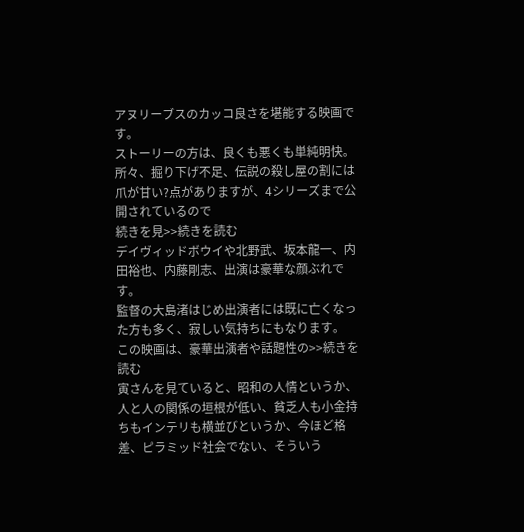アヌリーブスのカッコ良さを堪能する映画です。
ストーリーの方は、良くも悪くも単純明快。所々、掘り下げ不足、伝説の殺し屋の割には爪が甘い?点がありますが、4シリーズまで公開されているので
続きを見>>続きを読む
デイヴィッドボウイや北野武、坂本龍一、内田裕也、内藤剛志、出演は豪華な顔ぶれです。
監督の大島渚はじめ出演者には既に亡くなった方も多く、寂しい気持ちにもなります。
この映画は、豪華出演者や話題性の>>続きを読む
寅さんを見ていると、昭和の人情というか、人と人の関係の垣根が低い、貧乏人も小金持ちもインテリも横並びというか、今ほど格差、ピラミッド社会でない、そういう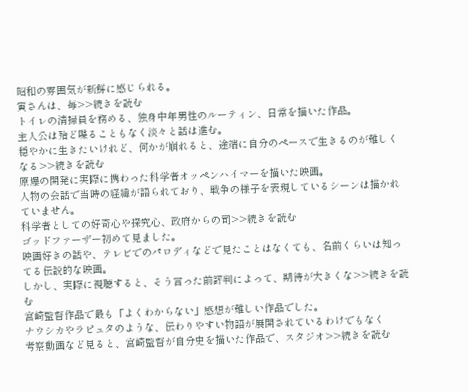昭和の雰囲気が新鮮に感じられる。
寅さんは、毎>>続きを読む
トイレの清掃員を務める、独身中年男性のルーティン、日常を描いた作品。
主人公は殆ど喋ることもなく淡々と話は進む。
穏やかに生きたいけれど、何かが崩れると、途端に自分のペースで生きるのが難しくなる>>続きを読む
原爆の開発に実際に携わった科学者オッペンハイマーを描いた映画。
人物の会話で当時の経緯が語られており、戦争の様子を表現しているシーンは描かれていません。
科学者としての好奇心や探究心、政府からの司>>続きを読む
ゴッドファーザー初めて見ました。
映画好きの話や、テレビでのパロディなどで見たことはなくても、名前くらいは知ってる伝説的な映画。
しかし、実際に視聴すると、そう言った前評判によって、期待が大きくな>>続きを読む
宮崎監督作品で最も「よくわからない」感想が難しい作品でした。
ナウシカやラピュタのような、伝わりやすい物語が展開されているわけでもなく
考察動画など見ると、宮崎監督が自分史を描いた作品で、スタジオ>>続きを読む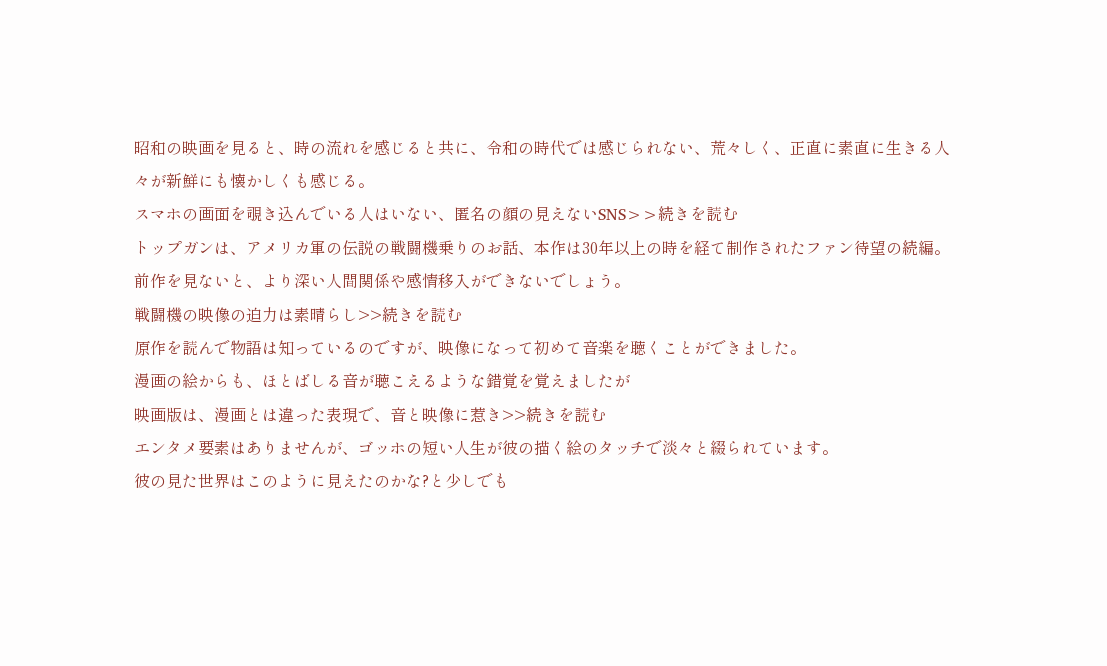昭和の映画を見ると、時の流れを感じると共に、令和の時代では感じられない、荒々しく、正直に素直に生きる人々が新鮮にも懐かしくも感じる。
スマホの画面を覗き込んでいる人はいない、匿名の顔の見えないSNS>>続きを読む
トップガンは、アメリカ軍の伝説の戦闘機乗りのお話、本作は30年以上の時を経て制作されたファン待望の続編。
前作を見ないと、より深い人間関係や感情移入ができないでしょう。
戦闘機の映像の迫力は素晴らし>>続きを読む
原作を読んで物語は知っているのですが、映像になって初めて音楽を聴くことができました。
漫画の絵からも、ほとばしる音が聴こえるような錯覚を覚えましたが
映画版は、漫画とは違った表現で、音と映像に惹き>>続きを読む
エンタメ要素はありませんが、ゴッホの短い人生が彼の描く絵のタッチで淡々と綴られています。
彼の見た世界はこのように見えたのかな?と少しでも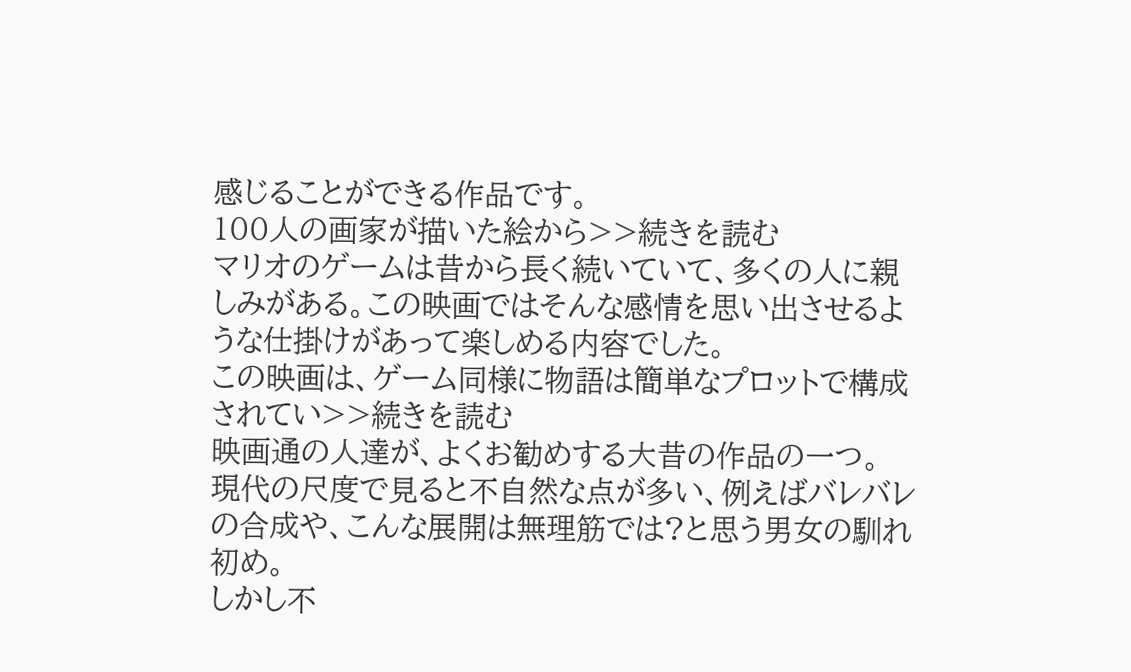感じることができる作品です。
100人の画家が描いた絵から>>続きを読む
マリオのゲームは昔から長く続いていて、多くの人に親しみがある。この映画ではそんな感情を思い出させるような仕掛けがあって楽しめる内容でした。
この映画は、ゲーム同様に物語は簡単なプロットで構成されてい>>続きを読む
映画通の人達が、よくお勧めする大昔の作品の一つ。
現代の尺度で見ると不自然な点が多い、例えばバレバレの合成や、こんな展開は無理筋では?と思う男女の馴れ初め。
しかし不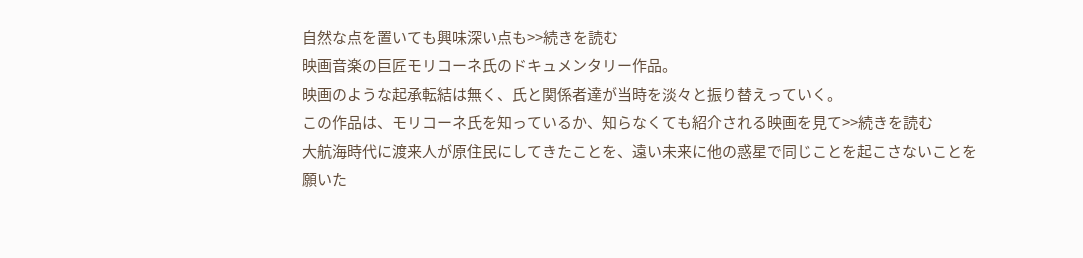自然な点を置いても興味深い点も>>続きを読む
映画音楽の巨匠モリコーネ氏のドキュメンタリー作品。
映画のような起承転結は無く、氏と関係者達が当時を淡々と振り替えっていく。
この作品は、モリコーネ氏を知っているか、知らなくても紹介される映画を見て>>続きを読む
大航海時代に渡来人が原住民にしてきたことを、遠い未来に他の惑星で同じことを起こさないことを願いた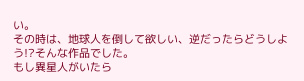い。
その時は、地球人を倒して欲しい、逆だったらどうしよう!?そんな作品でした。
もし異星人がいたら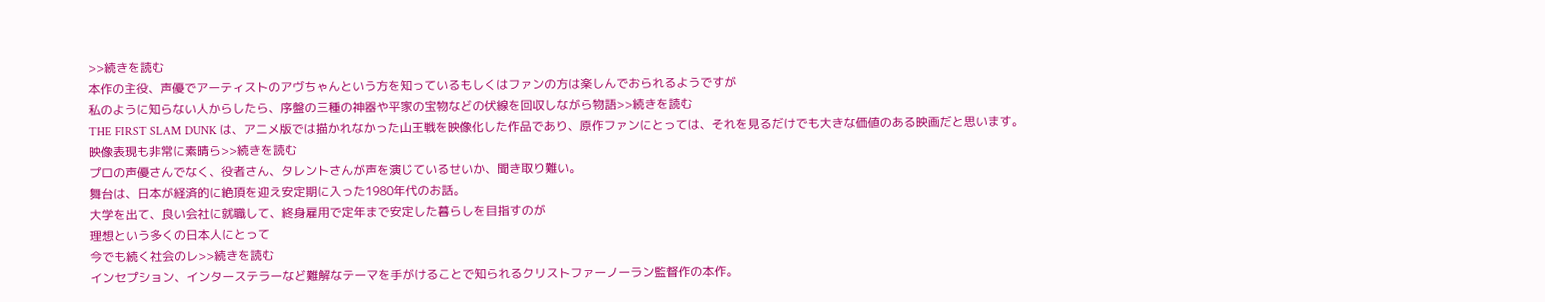>>続きを読む
本作の主役、声優でアーティストのアヴちゃんという方を知っているもしくはファンの方は楽しんでおられるようですが
私のように知らない人からしたら、序盤の三種の神器や平家の宝物などの伏線を回収しながら物語>>続きを読む
THE FIRST SLAM DUNK は、アニメ版では描かれなかった山王戦を映像化した作品であり、原作ファンにとっては、それを見るだけでも大きな価値のある映画だと思います。
映像表現も非常に素晴ら>>続きを読む
プロの声優さんでなく、役者さん、タレントさんが声を演じているせいか、聞き取り難い。
舞台は、日本が経済的に絶頂を迎え安定期に入った1980年代のお話。
大学を出て、良い会社に就職して、終身雇用で定年まで安定した暮らしを目指すのが
理想という多くの日本人にとって
今でも続く社会のレ>>続きを読む
インセプション、インターステラーなど難解なテーマを手がけることで知られるクリストファーノーラン監督作の本作。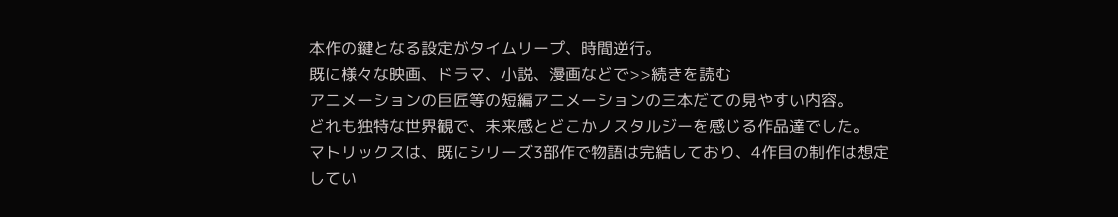本作の鍵となる設定がタイムリープ、時間逆行。
既に様々な映画、ドラマ、小説、漫画などで>>続きを読む
アニメーションの巨匠等の短編アニメーションの三本だての見やすい内容。
どれも独特な世界観で、未来感とどこかノスタルジーを感じる作品達でした。
マトリックスは、既にシリーズ3部作で物語は完結しており、4作目の制作は想定してい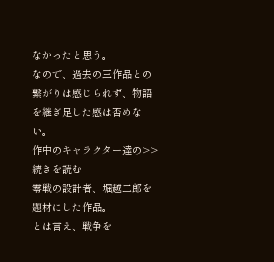なかったと思う。
なので、過去の三作品との繋がりは感じられず、物語を継ぎ足した感は否めない。
作中のキャラクター達の>>続きを読む
零戦の設計者、堀越二郎を題材にした作品。
とは言え、戦争を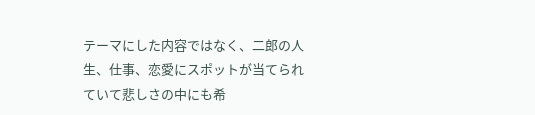テーマにした内容ではなく、二郎の人生、仕事、恋愛にスポットが当てられていて悲しさの中にも希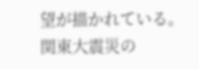望が描かれている。
関東大震災の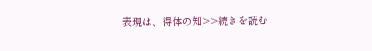表現は、得体の知>>続きを読む